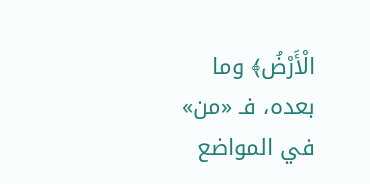الْأَرْضُ﴾ وما بعده، فـ «من» في المواضع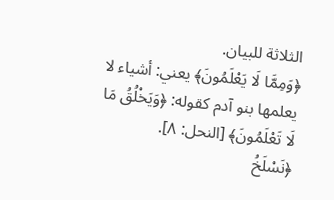الثلاثة للبيان.
﴿وَمِمَّا لَا يَعْلَمُونَ﴾ يعني: أشياء لا يعلمها بنو آدم كقوله: ﴿وَيَخْلُقُ مَا لَا تَعْلَمُونَ﴾ [النحل: ٨].
﴿نَسْلَخُ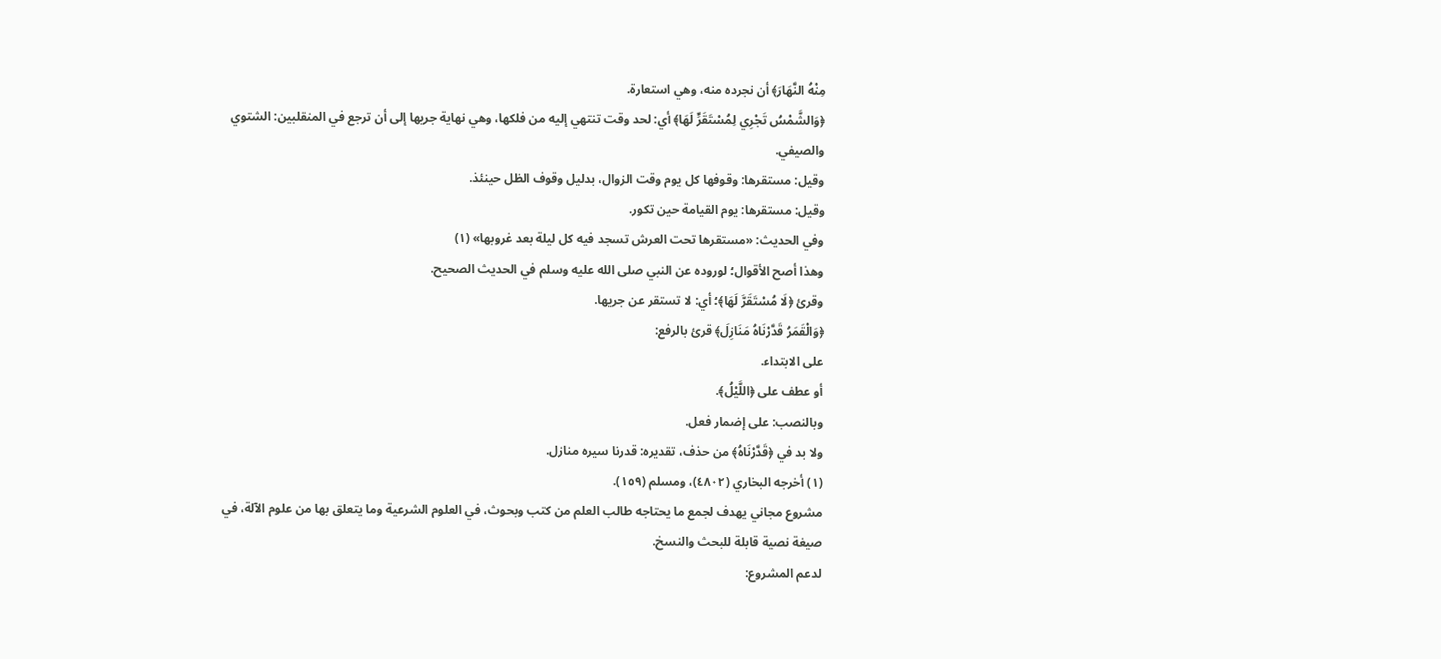مِنْهُ النَّهَارَ﴾ أن نجرده منه، وهي استعارة.
﴿وَالشَّمْسُ تَجْرِي لِمُسْتَقَرٍّ لَهَا﴾ أي: لحد وقت تنتهي إليه من فلكها، وهي نهاية جريها إلى أن ترجع في المنقلبين: الشتوي والصيفي.
وقيل: مستقرها: وقوفها كل يوم وقت الزوال، بدليل وقوف الظل حينئذ.
وقيل: مستقرها: يوم القيامة حين تكور.
وفي الحديث: «مستقرها تحت العرش تسجد فيه كل ليلة بعد غروبها» (١)
وهذا أصح الأقوال؛ لوروده عن النبي صلى الله عليه وسلم في الحديث الصحيح.
وقرئ ﴿لَا مُسْتَقَرَّ لَهَا﴾؛ أي: لا تستقر عن جريها.
﴿وَالْقَمَرُ قَدَّرْنَاهُ مَنَازِلَ﴾ قرئ بالرفع:
على الابتداء.
أو عطف على ﴿اللَّيْلُ﴾.
وبالنصب: على إضمار فعل.
ولا بد في ﴿قَدَّرْنَاهُ﴾ من حذف، تقديره: قدرنا سيره منازل.
(١) أخرجه البخاري (٤٨٠٢)، ومسلم (١٥٩).
مشروع مجاني يهدف لجمع ما يحتاجه طالب العلم من كتب وبحوث، في العلوم الشرعية وما يتعلق بها من علوم الآلة، في صيغة نصية قابلة للبحث والنسخ.
لدعم المشروع: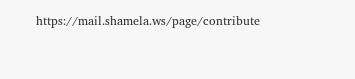https://mail.shamela.ws/page/contribute